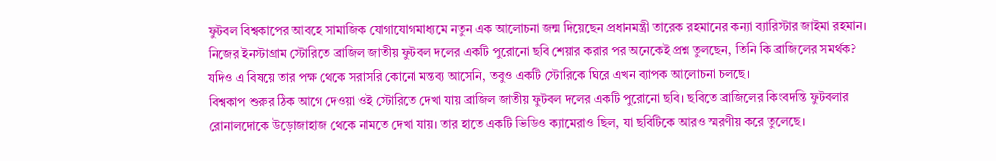ফুটবল বিশ্বকাপের আবহে সামাজিক যোগাযোগমাধ্যমে নতুন এক আলোচনা জন্ম দিয়েছেন প্রধানমন্ত্রী তারেক রহমানের কন্যা ব্যারিস্টার জাইমা রহমান। নিজের ইনস্টাগ্রাম স্টোরিতে ব্রাজিল জাতীয় ফুটবল দলের একটি পুরোনো ছবি শেয়ার করার পর অনেকেই প্রশ্ন তুলছেন, তিনি কি ব্রাজিলের সমর্থক? যদিও এ বিষয়ে তার পক্ষ থেকে সরাসরি কোনো মন্তব্য আসেনি, তবুও একটি স্টোরিকে ঘিরে এখন ব্যাপক আলোচনা চলছে।
বিশ্বকাপ শুরুর ঠিক আগে দেওয়া ওই স্টোরিতে দেখা যায় ব্রাজিল জাতীয় ফুটবল দলের একটি পুরোনো ছবি। ছবিতে ব্রাজিলের কিংবদন্তি ফুটবলার রোনালদোকে উড়োজাহাজ থেকে নামতে দেখা যায়। তার হাতে একটি ভিডিও ক্যামেরাও ছিল, যা ছবিটিকে আরও স্মরণীয় করে তুলেছে।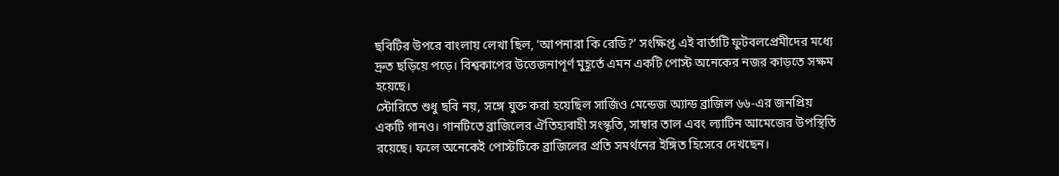ছবিটির উপরে বাংলায় লেখা ছিল, ‘আপনারা কি রেডি?’ সংক্ষিপ্ত এই বার্তাটি ফুটবলপ্রেমীদের মধ্যে দ্রুত ছড়িয়ে পড়ে। বিশ্বকাপের উত্তেজনাপূর্ণ মুহূর্তে এমন একটি পোস্ট অনেকের নজর কাড়তে সক্ষম হয়েছে।
স্টোরিতে শুধু ছবি নয়, সঙ্গে যুক্ত করা হয়েছিল সার্জিও মেন্ডেজ অ্যান্ড ব্রাজিল ৬৬-এর জনপ্রিয় একটি গানও। গানটিতে ব্রাজিলের ঐতিহ্যবাহী সংস্কৃতি, সাম্বার তাল এবং ল্যাটিন আমেজের উপস্থিতি রয়েছে। ফলে অনেকেই পোস্টটিকে ব্রাজিলের প্রতি সমর্থনের ইঙ্গিত হিসেবে দেখছেন।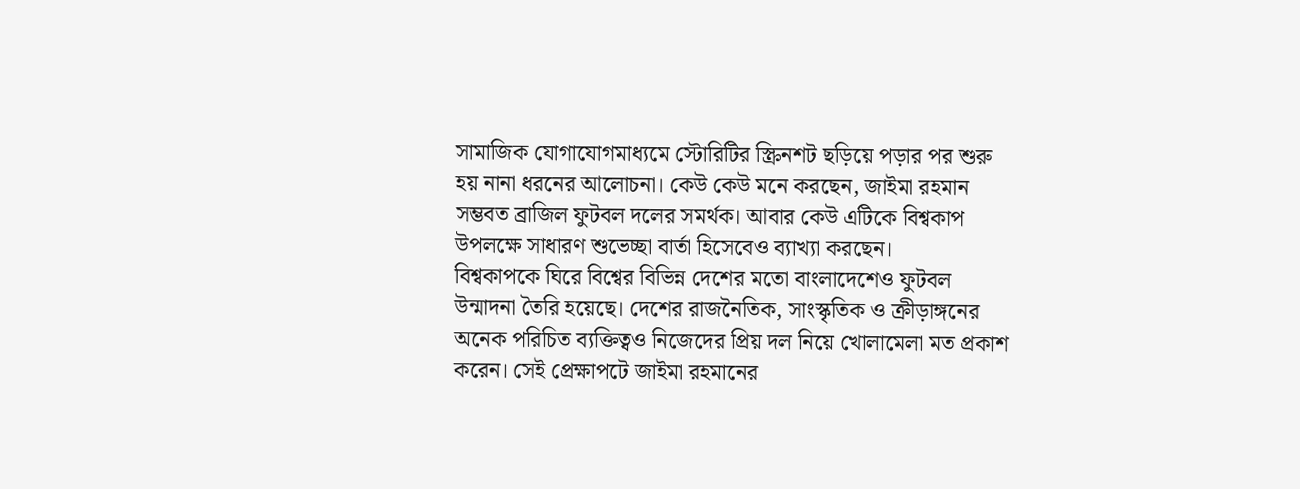সামাজিক যোগাযোগমাধ্যমে স্টোরিটির স্ক্রিনশট ছড়িয়ে পড়ার পর শুরু হয় নানা ধরনের আলোচনা। কেউ কেউ মনে করছেন, জাইমা রহমান সম্ভবত ব্রাজিল ফুটবল দলের সমর্থক। আবার কেউ এটিকে বিশ্বকাপ উপলক্ষে সাধারণ শুভেচ্ছা বার্তা হিসেবেও ব্যাখ্যা করছেন।
বিশ্বকাপকে ঘিরে বিশ্বের বিভিন্ন দেশের মতো বাংলাদেশেও ফুটবল উন্মাদনা তৈরি হয়েছে। দেশের রাজনৈতিক, সাংস্কৃতিক ও ক্রীড়াঙ্গনের অনেক পরিচিত ব্যক্তিত্বও নিজেদের প্রিয় দল নিয়ে খোলামেলা মত প্রকাশ করেন। সেই প্রেক্ষাপটে জাইমা রহমানের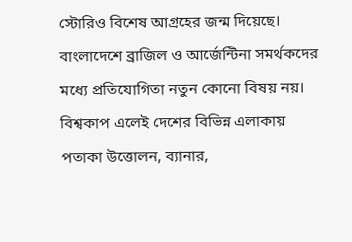স্টোরিও বিশেষ আগ্রহের জন্ম দিয়েছে।
বাংলাদেশে ব্রাজিল ও আর্জেন্টিনা সমর্থকদের মধ্যে প্রতিযোগিতা নতুন কোনো বিষয় নয়। বিশ্বকাপ এলেই দেশের বিভিন্ন এলাকায় পতাকা উত্তোলন, ব্যানার,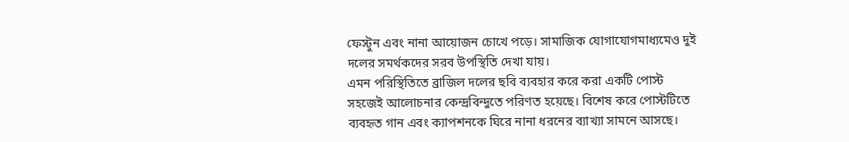ফেস্টুন এবং নানা আয়োজন চোখে পড়ে। সামাজিক যোগাযোগমাধ্যমেও দুই দলের সমর্থকদের সরব উপস্থিতি দেখা যায়।
এমন পরিস্থিতিতে ব্রাজিল দলের ছবি ব্যবহার করে করা একটি পোস্ট সহজেই আলোচনার কেন্দ্রবিন্দুতে পরিণত হয়েছে। বিশেষ করে পোস্টটিতে ব্যবহৃত গান এবং ক্যাপশনকে ঘিরে নানা ধরনের ব্যাখ্যা সামনে আসছে।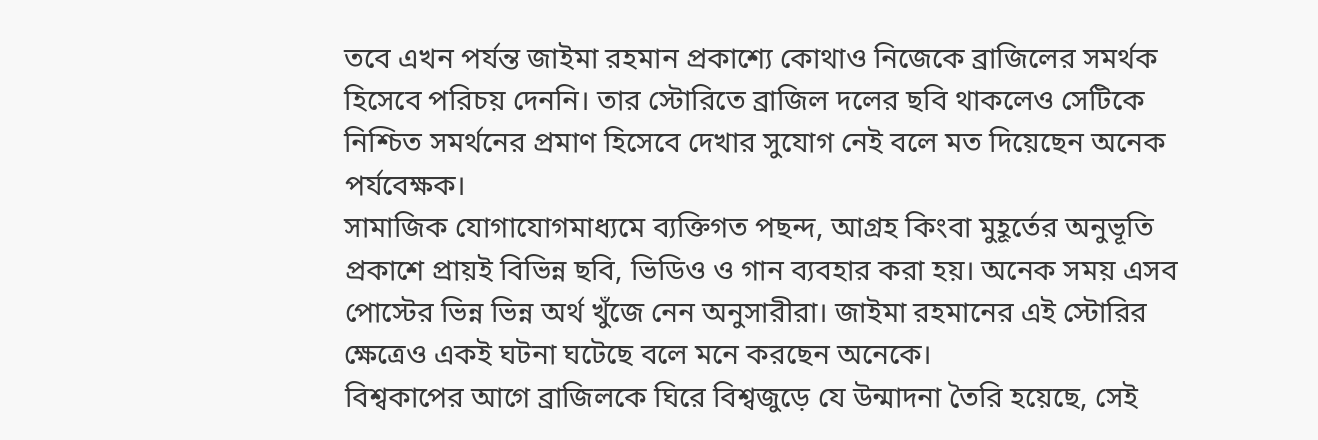তবে এখন পর্যন্ত জাইমা রহমান প্রকাশ্যে কোথাও নিজেকে ব্রাজিলের সমর্থক হিসেবে পরিচয় দেননি। তার স্টোরিতে ব্রাজিল দলের ছবি থাকলেও সেটিকে নিশ্চিত সমর্থনের প্রমাণ হিসেবে দেখার সুযোগ নেই বলে মত দিয়েছেন অনেক পর্যবেক্ষক।
সামাজিক যোগাযোগমাধ্যমে ব্যক্তিগত পছন্দ, আগ্রহ কিংবা মুহূর্তের অনুভূতি প্রকাশে প্রায়ই বিভিন্ন ছবি, ভিডিও ও গান ব্যবহার করা হয়। অনেক সময় এসব পোস্টের ভিন্ন ভিন্ন অর্থ খুঁজে নেন অনুসারীরা। জাইমা রহমানের এই স্টোরির ক্ষেত্রেও একই ঘটনা ঘটেছে বলে মনে করছেন অনেকে।
বিশ্বকাপের আগে ব্রাজিলকে ঘিরে বিশ্বজুড়ে যে উন্মাদনা তৈরি হয়েছে, সেই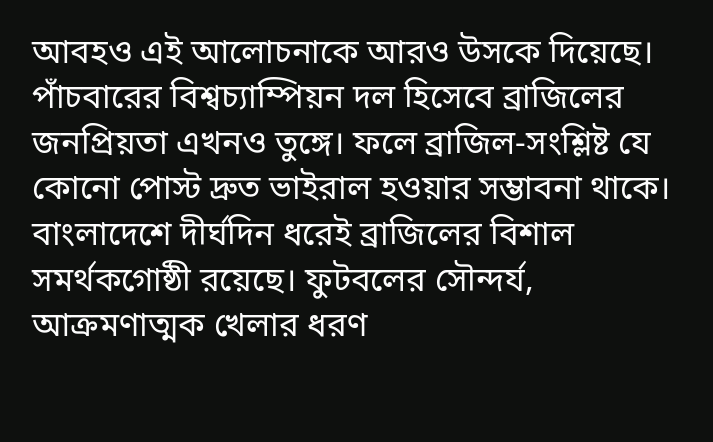আবহও এই আলোচনাকে আরও উসকে দিয়েছে। পাঁচবারের বিশ্বচ্যাম্পিয়ন দল হিসেবে ব্রাজিলের জনপ্রিয়তা এখনও তুঙ্গে। ফলে ব্রাজিল-সংশ্লিষ্ট যে কোনো পোস্ট দ্রুত ভাইরাল হওয়ার সম্ভাবনা থাকে।
বাংলাদেশে দীর্ঘদিন ধরেই ব্রাজিলের বিশাল সমর্থকগোষ্ঠী রয়েছে। ফুটবলের সৌন্দর্য, আক্রমণাত্মক খেলার ধরণ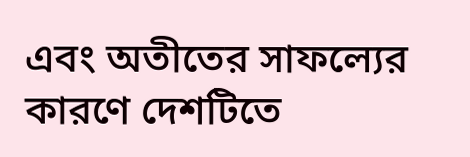এবং অতীতের সাফল্যের কারণে দেশটিতে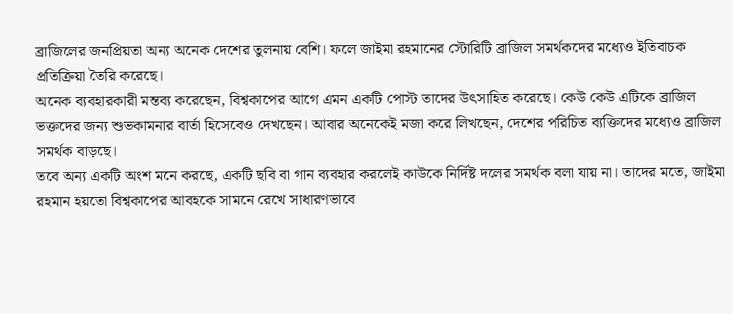ব্রাজিলের জনপ্রিয়তা অন্য অনেক দেশের তুলনায় বেশি। ফলে জাইমা রহমানের স্টোরিটি ব্রাজিল সমর্থকদের মধ্যেও ইতিবাচক প্রতিক্রিয়া তৈরি করেছে।
অনেক ব্যবহারকারী মন্তব্য করেছেন, বিশ্বকাপের আগে এমন একটি পোস্ট তাদের উৎসাহিত করেছে। কেউ কেউ এটিকে ব্রাজিল ভক্তদের জন্য শুভকামনার বার্তা হিসেবেও দেখছেন। আবার অনেকেই মজা করে লিখছেন, দেশের পরিচিত ব্যক্তিদের মধ্যেও ব্রাজিল সমর্থক বাড়ছে।
তবে অন্য একটি অংশ মনে করছে, একটি ছবি বা গান ব্যবহার করলেই কাউকে নির্দিষ্ট দলের সমর্থক বলা যায় না। তাদের মতে, জাইমা রহমান হয়তো বিশ্বকাপের আবহকে সামনে রেখে সাধারণভাবে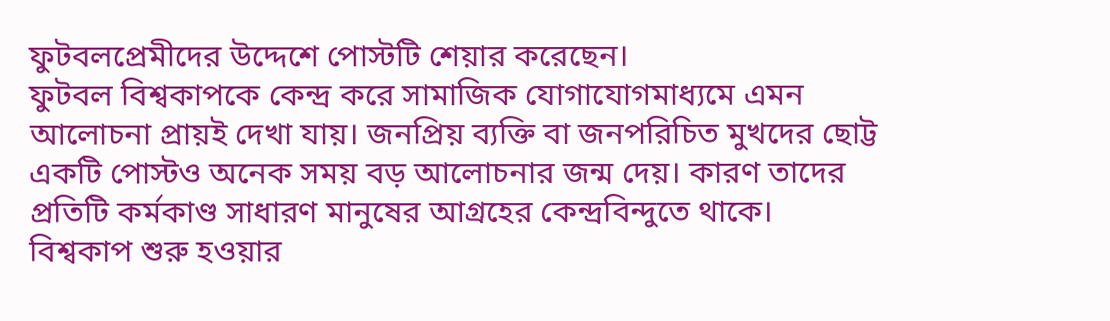ফুটবলপ্রেমীদের উদ্দেশে পোস্টটি শেয়ার করেছেন।
ফুটবল বিশ্বকাপকে কেন্দ্র করে সামাজিক যোগাযোগমাধ্যমে এমন আলোচনা প্রায়ই দেখা যায়। জনপ্রিয় ব্যক্তি বা জনপরিচিত মুখদের ছোট্ট একটি পোস্টও অনেক সময় বড় আলোচনার জন্ম দেয়। কারণ তাদের প্রতিটি কর্মকাণ্ড সাধারণ মানুষের আগ্রহের কেন্দ্রবিন্দুতে থাকে।
বিশ্বকাপ শুরু হওয়ার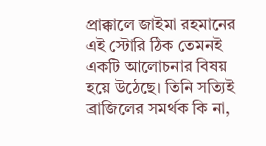প্রাক্কালে জাইমা রহমানের এই স্টোরি ঠিক তেমনই একটি আলোচনার বিষয় হয়ে উঠেছে। তিনি সত্যিই ব্রাজিলের সমর্থক কি না,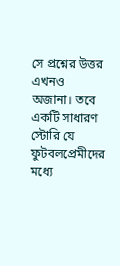সে প্রশ্নের উত্তর এখনও অজানা। তবে একটি সাধারণ স্টোরি যে ফুটবলপ্রেমীদের মধ্যে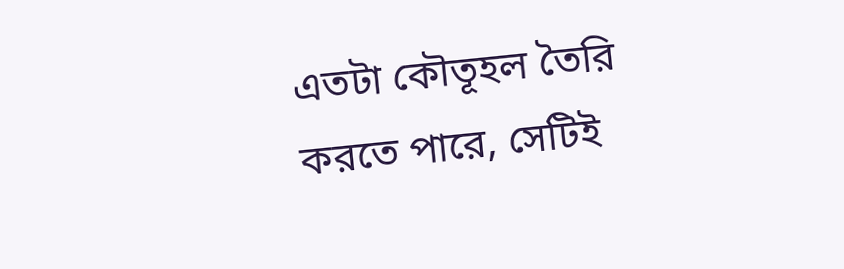এতটা কৌতূহল তৈরি করতে পারে, সেটিই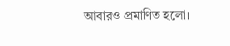আবারও প্রমাণিত হলো।